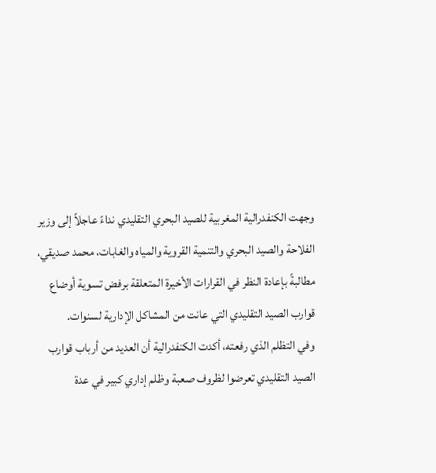وجهت الكنفدرالية المغربية للصيد البحري التقليدي نداءً عاجلاً إلى وزير الفلاحة والصيد البحري والتنمية القروية والمياه والغابات، محمد صديقي، مطالبةً بإعادة النظر في القرارات الأخيرة المتعلقة برفض تسوية أوضاع قوارب الصيد التقليدي التي عانت من المشاكل الإدارية لسنوات.
وفي التظلم الذي رفعته، أكدت الكنفدرالية أن العديد من أرباب قوارب الصيد التقليدي تعرضوا لظروف صعبة وظلم إداري كبير في عدة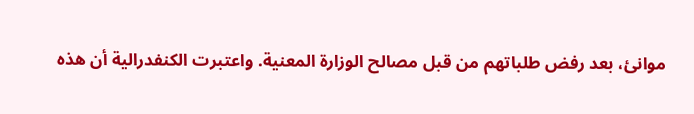موانئ، بعد رفض طلباتهم من قبل مصالح الوزارة المعنية. واعتبرت الكنفدرالية أن هذه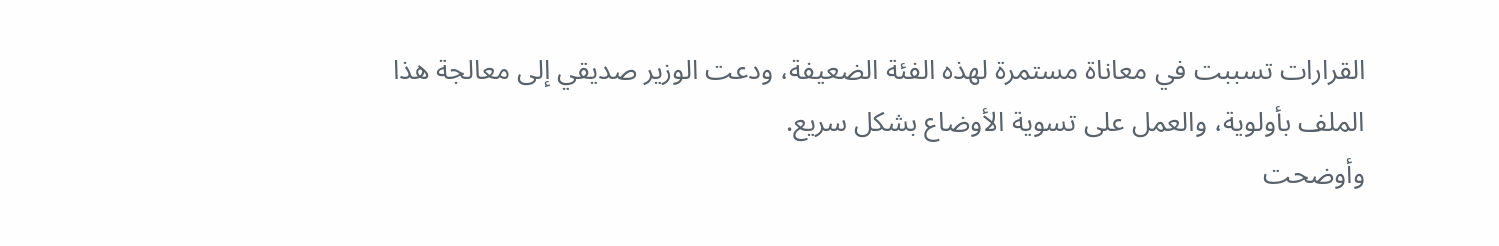القرارات تسببت في معاناة مستمرة لهذه الفئة الضعيفة، ودعت الوزير صديقي إلى معالجة هذا الملف بأولوية، والعمل على تسوية الأوضاع بشكل سريع.
وأوضحت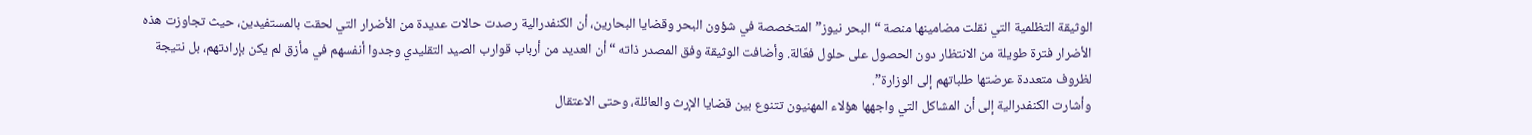الوثيقة التظلمية التي نقلت مضامينها منصة “البحر نيوز” المتخصصة في شؤون البحر وقضايا البحارين، أن الكنفدرالية رصدت حالات عديدة من الأضرار التي لحقت بالمستفيدين، حيث تجاوزت هذه الأضرار فترة طويلة من الانتظار دون الحصول على حلول فعّالة. وأضافت الوثيقة وفق المصدر ذاته “أن العديد من أرباب قوارب الصيد التقليدي وجدوا أنفسهم في مأزق لم يكن بإرادتهم، بل نتيجة لظروف متعددة عرضتها طلباتهم إلى الوزارة”.
وأشارت الكنفدرالية إلى أن المشاكل التي واجهها هؤلاء المهنيون تتنوع بين قضايا الإرث والعائلة، وحتى الاعتقال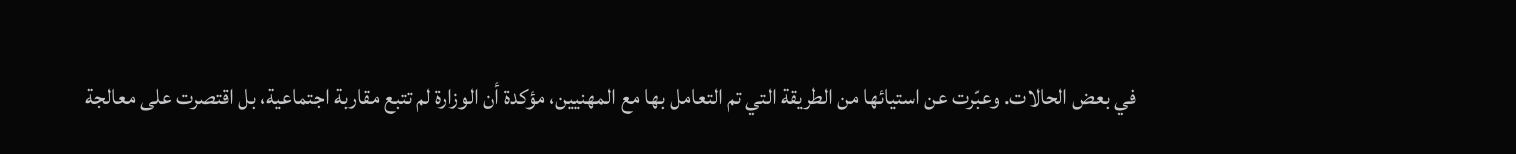في بعض الحالات. وعبّرت عن استيائها من الطريقة التي تم التعامل بها مع المهنيين، مؤكدة أن الوزارة لم تتبع مقاربة اجتماعية، بل اقتصرت على معالجة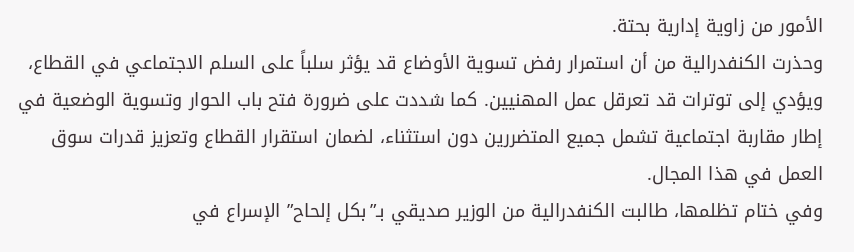الأمور من زاوية إدارية بحتة.
وحذرت الكنفدرالية من أن استمرار رفض تسوية الأوضاع قد يؤثر سلباً على السلم الاجتماعي في القطاع، ويؤدي إلى توترات قد تعرقل عمل المهنيين. كما شددت على ضرورة فتح باب الحوار وتسوية الوضعية في إطار مقاربة اجتماعية تشمل جميع المتضررين دون استثناء، لضمان استقرار القطاع وتعزيز قدرات سوق العمل في هذا المجال.
وفي ختام تظلمها، طالبت الكنفدرالية من الوزير صديقي بـ”بكل إلحاح” الإسراع في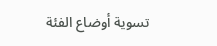تسوية أوضاع الفئة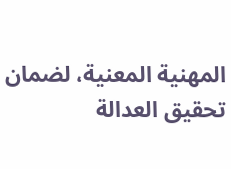المهنية المعنية، لضمان تحقيق العدالة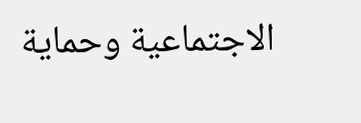الاجتماعية وحماية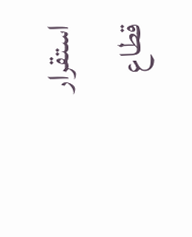استقرار قطاع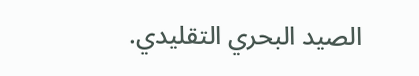الصيد البحري التقليدي.